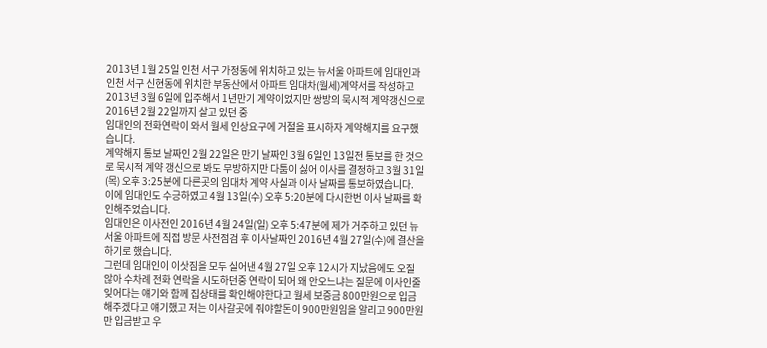2013년 1월 25일 인천 서구 가정동에 위치하고 있는 뉴서울 아파트에 임대인과 인천 서구 신현동에 위치한 부동산에서 아파트 임대차(월세)계약서를 작성하고 2013년 3월 6일에 입주해서 1년만기 계약이었지만 쌍방의 묵시적 계약갱신으로 2016년 2월 22일까지 살고 있던 중
임대인의 전화연락이 와서 월세 인상요구에 거절을 표시하자 계약해지를 요구했습니다.
계약해지 통보 날짜인 2월 22일은 만기 날짜인 3월 6일인 13일전 통보를 한 것으로 묵시적 계약 갱신으로 봐도 무방하지만 다툼이 싫어 이사를 결정하고 3월 31일(목) 오후 3:25분에 다른곳의 임대차 계약 사실과 이사 날짜를 통보하였습니다.
이에 임대인도 수긍하였고 4월 13일(수) 오후 5:20분에 다시한번 이사 날짜를 확인해주었습니다.
임대인은 이사전인 2016년 4월 24일(일) 오후 5:47분에 제가 거주하고 있던 뉴서울 아파트에 직접 방문 사전점검 후 이사날짜인 2016년 4월 27일(수)에 결산을 하기로 했습니다.
그런데 임대인이 이삿짐을 모두 실어낸 4월 27일 오후 12시가 지났음에도 오질 않아 수차례 전화 연락을 시도하던중 연락이 되어 왜 안오느냐는 질문에 이사인줄 잊어다는 얘기와 함께 집상태를 확인해야한다고 월세 보증금 800만원으로 입금해주겠다고 얘기했고 저는 이사갈곳에 줘야할돈이 900만원임을 알리고 900만원만 입금받고 우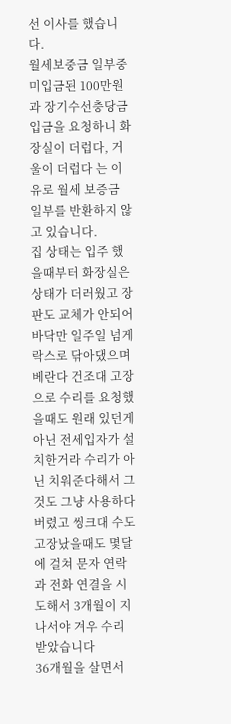선 이사를 했습니다.
월세보중금 일부중 미입금된 100만원과 장기수선충당금 입금을 요청하니 화장실이 더럽다, 거울이 더럽다 는 이유로 월세 보증금 일부를 반환하지 않고 있습니다.
집 상태는 입주 했을때부터 화장실은 상태가 더러웠고 장판도 교체가 안되어 바닥만 일주일 넘게 락스로 닦아댔으며 베란다 건조대 고장으로 수리를 요청했을때도 원래 있던게 아닌 전세입자가 설치한거라 수리가 아닌 치워준다해서 그것도 그냥 사용하다 버렸고 씽크대 수도 고장났을때도 몇달에 걸쳐 문자 연락과 전화 연결을 시도해서 3개월이 지나서야 겨우 수리 받았습니다
36개월을 살면서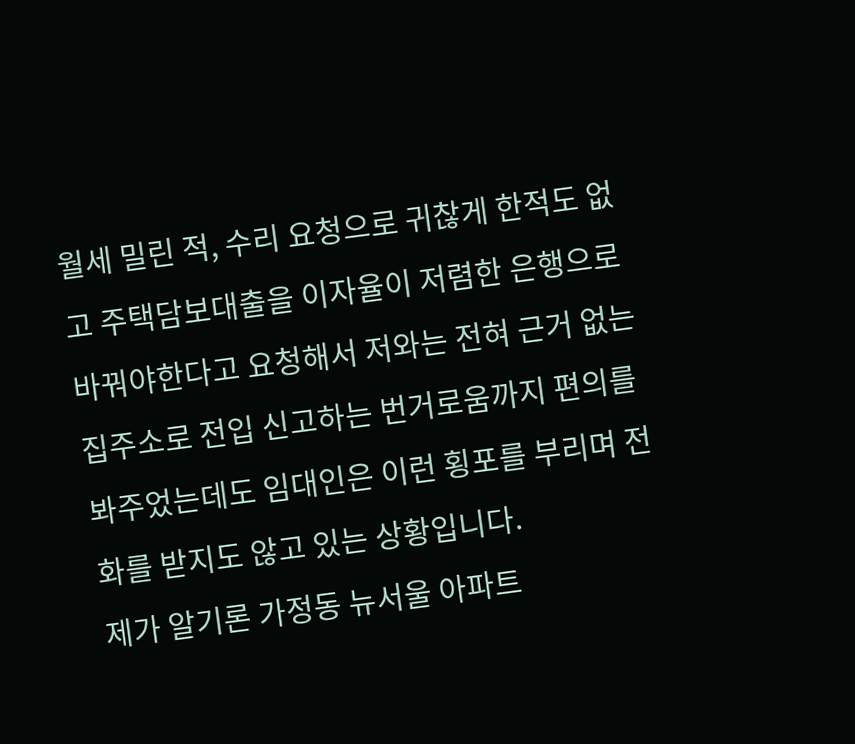월세 밀린 적, 수리 요청으로 귀찮게 한적도 없고 주택담보대출을 이자율이 저렴한 은행으로 바꿔야한다고 요청해서 저와는 전혀 근거 없는 집주소로 전입 신고하는 번거로움까지 편의를 봐주었는데도 임대인은 이런 횡포를 부리며 전화를 받지도 않고 있는 상황입니다.
제가 알기론 가정동 뉴서울 아파트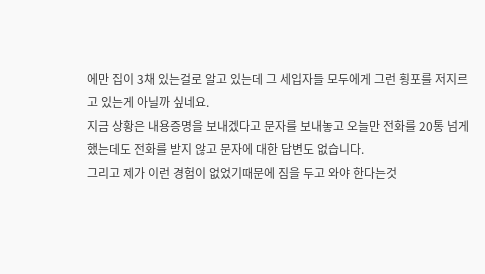에만 집이 3채 있는걸로 알고 있는데 그 세입자들 모두에게 그런 횡포를 저지르고 있는게 아닐까 싶네요.
지금 상황은 내용증명을 보내겠다고 문자를 보내놓고 오늘만 전화를 20통 넘게 했는데도 전화를 받지 않고 문자에 대한 답변도 없습니다.
그리고 제가 이런 경험이 없었기때문에 짐을 두고 와야 한다는것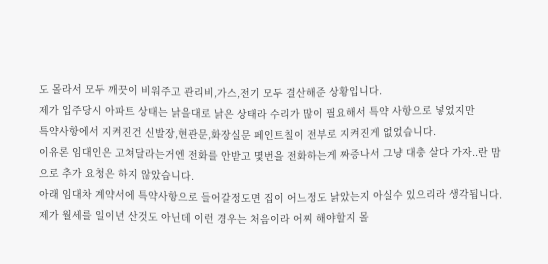도 몰라서 모두 깨끗이 비워주고 관리비,가스,전기 모두 결산해준 상황입니다.
제가 입주당시 아파트 상태는 낡을대로 낡은 상태라 수리가 많이 필요해서 특약 사항으로 넣었지만
특약사항에서 지켜진건 신발장,현관문,화장실문 페인트칠이 전부로 지켜진게 없었습니다.
이유론 임대인은 고쳐달라는거엔 전화를 안받고 몇번을 전화하는게 짜증나서 그냥 대충 살다 가자..란 맘으로 추가 요청은 하지 않았습니다.
아래 임대차 계약서에 특약사항으로 들어갈정도면 집이 어느정도 낡았는지 아실수 있으리라 생각됩니다.
제가 월세를 일이년 산것도 아닌데 이런 경우는 처음이라 어찌 해야할지 몰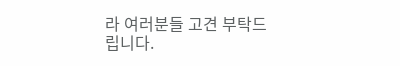라 여러분들 고견 부탁드립니다.